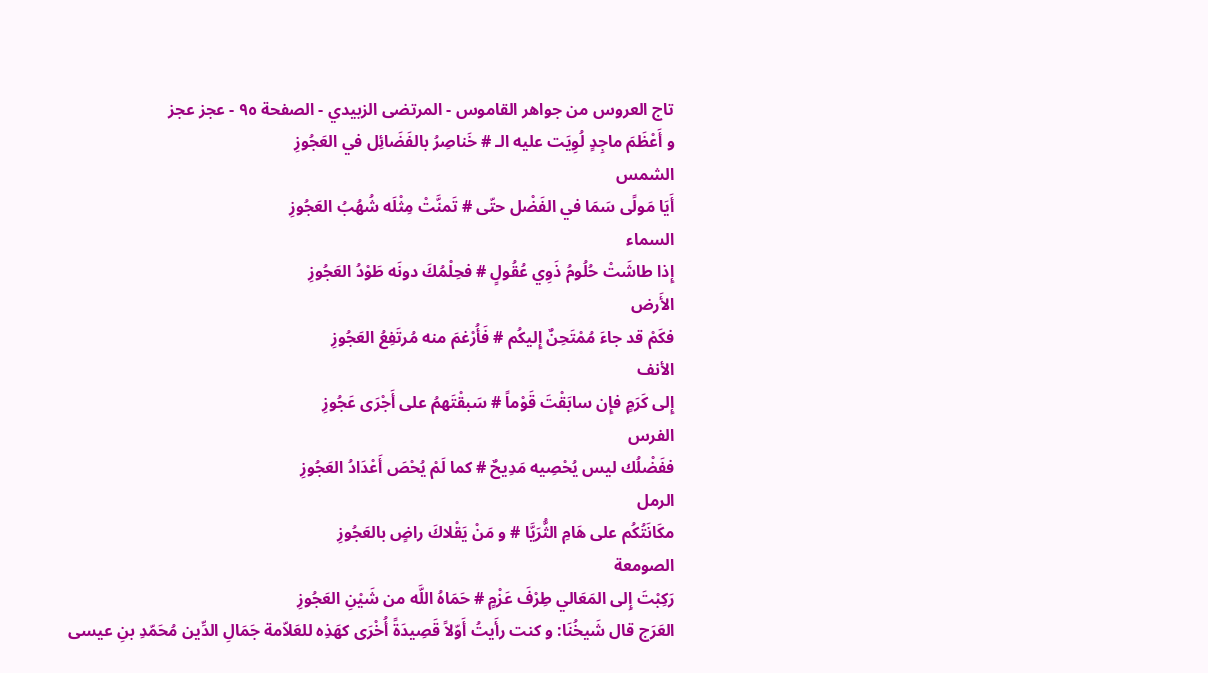تاج العروس من جواهر القاموس - المرتضى الزبيدي - الصفحة ٩٥ - عجز عجز
و أَعْظَمَ ماجِدٍ لُوِيَت عليه الـ # خَناصِرُ بالفَضَائِل في العَجُوزِ
الشمس
أَيَا مَولًى سَمَا في الفَضْل حتّى # تَمنَّتْ مِثْلَه شُهُبُ العَجُوزِ
السماء
إِذا طاشَتْ حُلُومُ ذَوِي عُقُولٍ # فحِلْمُكَ دونَه طَوْدُ العَجُوزِ
الأَرض
فكَمْ قد جاءَ مُمْتَحِنٌ إِليكُم # فَأُرْغمَ منه مُرتَفِعُ العَجُوزِ
الأنف
إِلى كَرَمٍ فإِن سابَقْتَ قَوْماً # سَبقْتَهمُ على أَجْرَى عَجُوزِ
الفرس
ففَضْلُك ليس يُحْصِيه مَدِيحٌ # كما لَمْ يُحْصَ أَعْدَادُ العَجُوزِ
الرمل
مكَانَتُكُم على هَامِ الثُّرَيَّا # و مَنْ يَقْلاكَ راضٍ بالعَجُوزِ
الصومعة
رَكِبْتَ إِلى المَعَالي طِرْفَ عَزْمٍ # حَمَاهُ اللَّه من شَيْنِ العَجُوزِ
العَرَج قال شَيخُنَا: و كنت رأَيتُ أَوّلاً قَصِيدَةً أُخْرَى كهَذِه للعَلاّمة جَمَالِ الدِّين مُحَمّدِ بنِ عيسى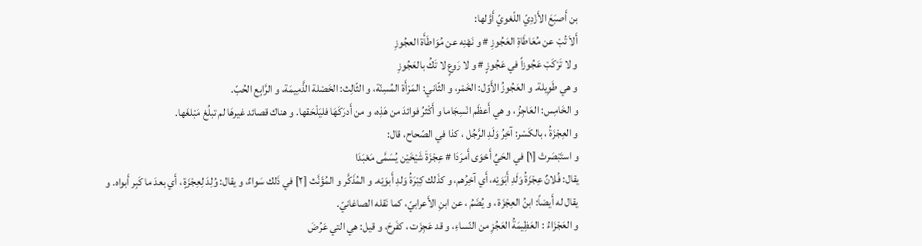بن أَصبَعَ الأَزْدِيّ اللّغويّ أَوَّلها:
أَلاَ تُبْ عن مُعَاطَاةِ العَجُوزِ # و نَهْنِه عن مُوَاطَأَة العجُوزِ
و لا تَرْكَبْ عَجُوزاً في عَجُوزٍ # و لا رَوعٍ لا تَكُ بالعَجُوزِ
و هي طَوِيلة. و العَجُوزُ الأَوّل: الخَمْر، و الثّاني: المَرْأَة المُسِنّة، و الثّالِث: الخَصْلة الذَّمِيمَة، و الرَّابِع الحُبّ.
و الخَامِس: العَاجِزُ ، و هي أَعظَم انْسِجَاما و أَكْثرُ فوائدَ من هَذِه، و من أَدرَكَهَا فليَلْحَقها. و هناك قصائد غيرهَا لم تبلُغ مَبْلغَها.
و العِجْزَةُ ، بالكَسْر: آخِرُ وَلَدِ الرَّجُل ، كذا في الصّحاح، قال:
و استَبْصَرتْ [١] في الحَيِّ أَحْوَى أَمرَدَا # عِجْزَةَ شَيْخَيْن يُسَمَّى مَعْبَدَا
يقال: فُلانٌ عِجْزَةُ وَلَدِ أَبَوَيْه، أَي آخِرُهم، و كذَلك كِبْرَةُ وَلدِ أَبوَيْه. و المُذَكَّر و المُؤَنَّث [٢] في ذَلك سَواءٌ، و يقال: وُلِدَ لِعِجْزَةٍ ، أَي بعدَ ما كَبِر أَبواه. و يقال له أَيضاً: ابنُ العِجْزَة ، و يُضَمُ ، عن ابنِ الأَعرابيّ، كما نَقله الصاغانيّ.
و العَجْزَاءُ : العَظِيمَةُ العَجُزِ من النّساءِ، و قد عَجِزَت ، كفَرِحَ، و قيل: هي التي عَرُضَ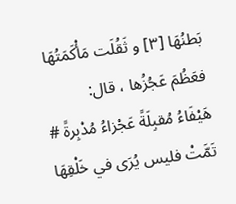بَطنُهَا [٣] و ثَقُلَت مَأْكَمَتُهَا فعَظُمَ عَجُزُها ، قال:
هَيْفَاءُ مُقبِلَةً عَجْزاءُ مُدْبِرةً # تَمَّتْ فليس يُرَى في خَلْقِهَا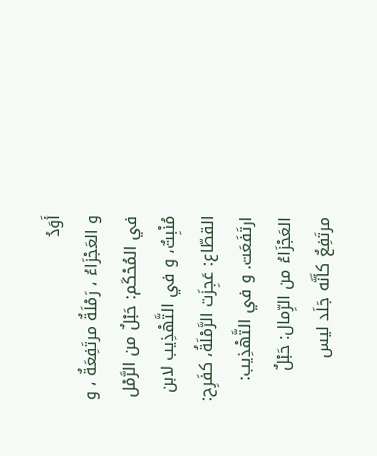أَوَدُ
و العَجْزَاءُ ، رَمْلَةٌ مرتَفِعَةٌ ، و في المُحْكَم: حَبْلٌ من الرَّمْل مُنْبِتٌ، و في التَّهْذِيب لابن القطّاع: عَجِزَت الرَّمْلَةُ، كفَرِح:
ارتَفَعَت. و في التَّهْذِيب: العَجْزَاءُ من الرِّمال: حَبْلٌ مرتَفِعٌ كأَنَّه جَلَد ليس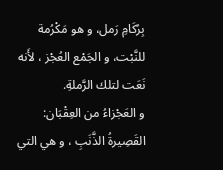بِرُكَامِ رَمل، و هو مَكْرُمة للنَّبْت، و الجَمْع العُجْز ، لأَنه نَعَت لتلك الرَّملةِ.
و العَجْزاءُ من العِقْبَان: القَصِيرةُ الذَّنَبِ ، و هي التي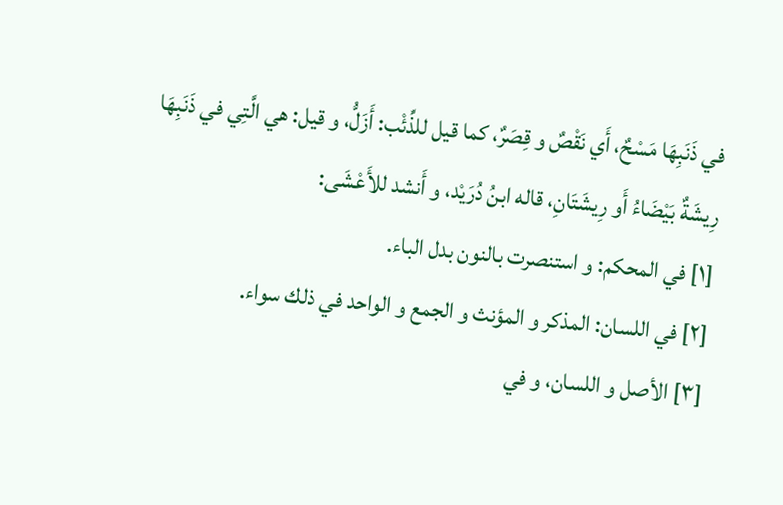في ذَنَبِهَا مَسْحٌ، أَي نَقْصٌ و قِصَرٌ، كما قيل للذِّئْب: أَزَلُّ، و قيل: هي الَّتِي في ذَنَبِهَا رِيشَةٌ بَيْضَاءُ أَو رِيشَتَانِ، قاله ابنُ دُرَيْد، و أَنشد للأَعْشَى:
[١] في المحكم: و استنصرت بالنون بدل الباء.
[٢] في اللسان: المذكر و المؤنث و الجمع و الواحد في ذلك سواء.
[٣] الأصل و اللسان، و في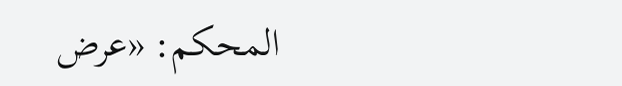المحكم: «عرض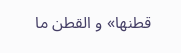قطنها» و القطن ما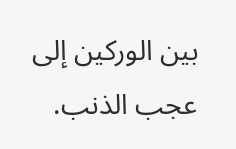بين الوركين إلى عجب الذنب.